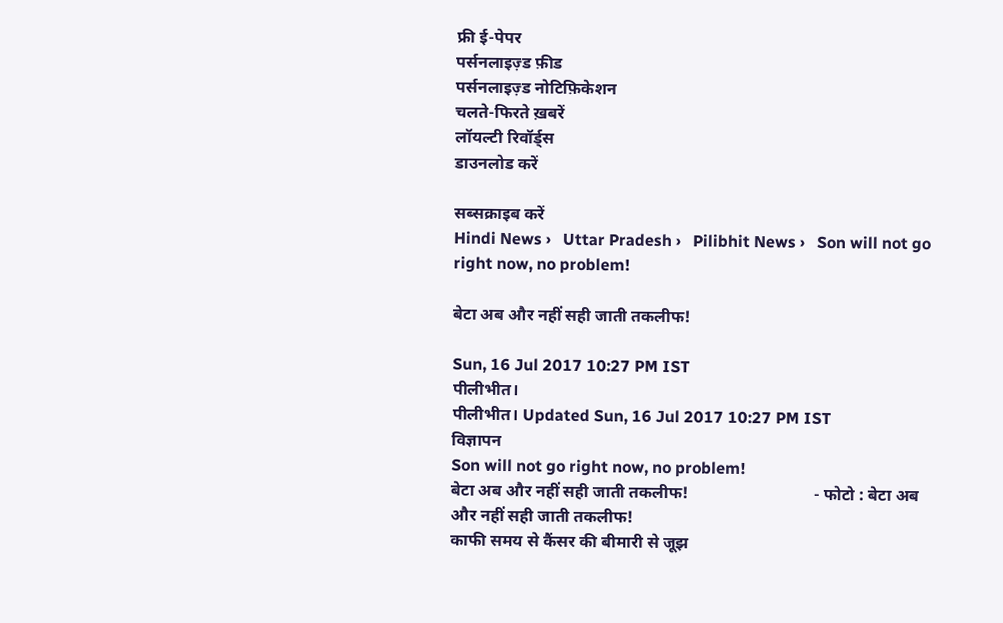फ्री ई-पेपर
पर्सनलाइज़्ड फ़ीड
पर्सनलाइज़्ड नोटिफ़िकेशन
चलते-फिरते ख़बरें
लॉयल्टी रिवॉर्ड्स
डाउनलोड करें

सब्सक्राइब करें
Hindi News ›   Uttar Pradesh ›   Pilibhit News ›   Son will not go right now, no problem!

बेटा अब और नहीं सही जाती तकलीफ!

Sun, 16 Jul 2017 10:27 PM IST
पीलीभीत।
पीलीभीत। Updated Sun, 16 Jul 2017 10:27 PM IST
विज्ञापन
Son will not go right now, no problem!
बेटा अब और नहीं सही जाती तकलीफ!                              - फोटो : बेटा अब और नहीं सही जाती तकलीफ!
काफी समय से कैंसर की बीमारी से जूझ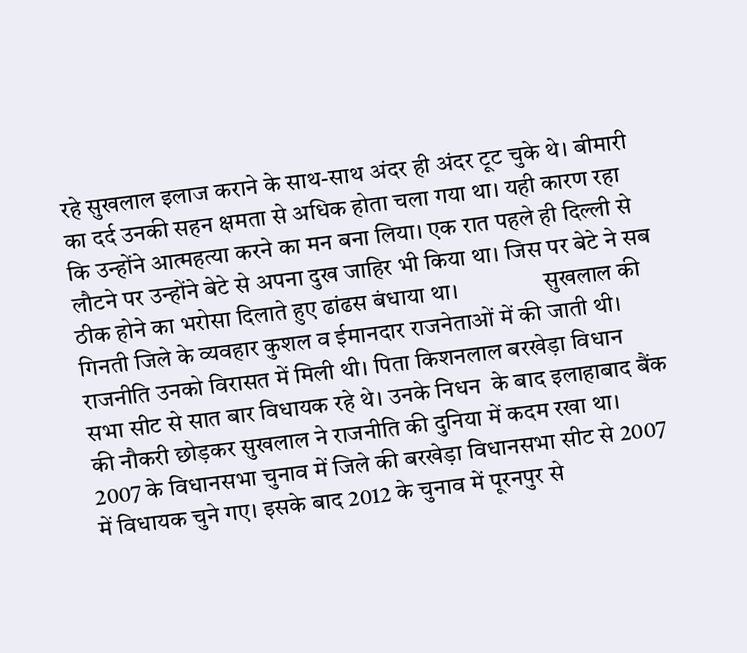रहे सुखलाल इलाज कराने के साथ-साथ अंदर ही अंदर टूट चुके थे। बीमारी का दर्द उनकी सहन क्षमता से अधिक होता चला गया था। यही कारण रहा कि उन्होंने आत्महत्या करने का मन बना लिया। एक रात पहले ही दिल्ली से लौटने पर उन्होंने बेटे से अपना दुख जाहिर भी किया था। जिस पर बेटे ने सब ठीक होने का भरोसा दिलाते हुए ढांढस बंधाया था।               सुखलाल की गिनती जिले के व्यवहार कुशल व ईमानदार राजनेताओं में की जाती थी। राजनीति उनको विरासत में मिली थी। पिता किशनलाल बरखेड़ा विधान सभा सीट से सात बार विधायक रहे थे। उनके निधन  के बाद इलाहाबाद बैंक की नौकरी छोड़कर सुखलाल ने राजनीति की दुनिया में कदम रखा था। 2007 के विधानसभा चुनाव में जिले की बरखेड़ा विधानसभा सीट से 2007 में विधायक चुने गए। इसके बाद 2012 के चुनाव में पूरनपुर से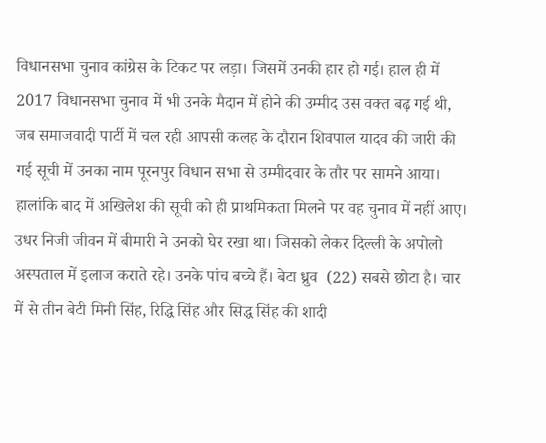विधानसभा चुनाव कांग्रेस के टिकट पर लड़ा। जिसमें उनकी हार हो गई। हाल ही में 2017 विधानसभा चुनाव में भी उनके मैदान में होने की उम्मीद उस वक्त बढ़ गई थी, जब समाजवादी पार्टी में चल रही आपसी कलह के दौरान शिवपाल यादव की जारी की गई सूची में उनका नाम पूरनपुर विधान सभा से उम्मीदवार के तौर पर सामने आया। हालांकि बाद में अखिलेश की सूची को ही प्राथमिकता मिलने पर वह चुनाव में नहीं आए। उधर निजी जीवन में बीमारी ने उनको घेर रखा था। जिसको लेकर दिल्ली के अपोलो अस्पताल में इलाज कराते रहे। उनके पांच बच्चे हैं। बेटा ध्रुव  (22) सबसे छोटा है। चार में से तीन बेटी मिनी सिंह, रिद्धि सिंह और सिद्ध सिंह की शादी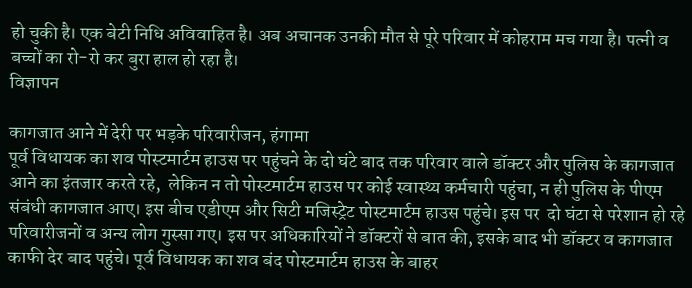हो चुकी है। एक बेटी निधि अविवाहित है। अब अचानक उनकी मौत से पूरे परिवार में कोहराम मच गया है। पत्नी व बच्चों का रो-रो कर बुरा हाल हो रहा है।
विज्ञापन

कागजात आने में देरी पर भड़के परिवारीजन, हंगामा
पूर्व विधायक का शव पोस्टमार्टम हाउस पर पहुंचने के दो घंटे बाद तक परिवार वाले डॉक्टर और पुलिस के कागजात आने का इंतजार करते रहे,  लेकिन न तो पोस्टमार्टम हाउस पर कोई स्वास्थ्य कर्मचारी पहुंचा, न ही पुलिस के पीएम संबंधी कागजात आए। इस बीच एडीएम और सिटी मजिस्ट्रेट पोस्टमार्टम हाउस पहुंचे। इस पर  दो घंटा से परेशान हो रहे परिवारीजनों व अन्य लोग गुस्सा गए। इस पर अधिकारियों ने डॉक्टरों से बात की, इसके बाद भी डॉक्टर व कागजात काफी देर बाद पहुंचे। पूर्व विधायक का शव बंद पोस्टमार्टम हाउस के बाहर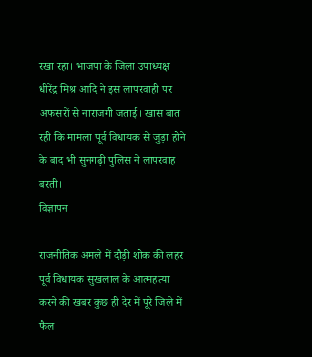रखा रहा। भाजपा के जिला उपाध्यक्ष धीरेंद्र मिश्र आदि ने इस लापरवाही पर अफसरों से नाराजगी जताई। खास बात रही कि मामला पूर्व विधायक से जुड़ा होने के बाद भी सुनगढ़ी पुलिस ने लापरवाह बरती।
विज्ञापन

राजनीतिक अमले में दौड़ी शोक की लहर
पूर्व विधायक सुखलाल के आत्महत्या करने की खबर कुछ ही देर में पूरे जिले में फैल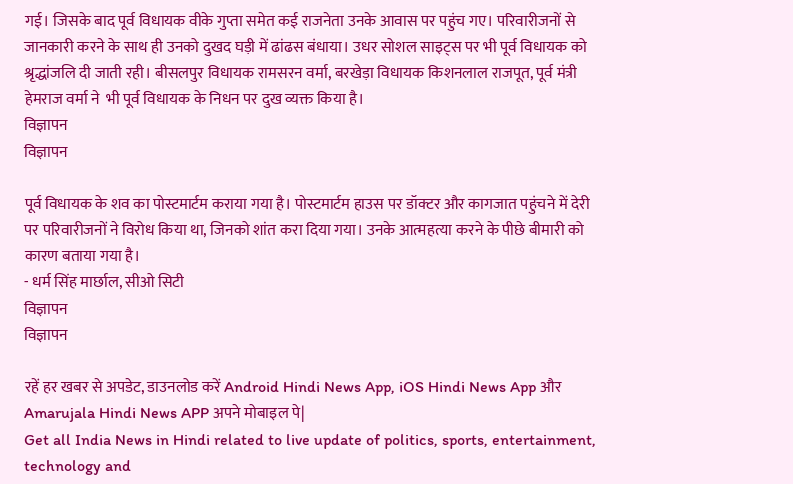गई। जिसके बाद पूर्व विधायक वीके गुप्ता समेत कई राजनेता उनके आवास पर पहुंच गए। परिवारीजनों से जानकारी करने के साथ ही उनको दुखद घड़ी में ढांढस बंधाया। उधर सोशल साइट्स पर भी पूर्व विधायक को श्रृद्धांजलि दी जाती रही। बीसलपुर विधायक रामसरन वर्मा, बरखेड़ा विधायक किशनलाल राजपूत, पूर्व मंत्री हेमराज वर्मा ने  भी पूर्व विधायक के निधन पर दुख व्यक्त किया है।
विज्ञापन
विज्ञापन

पूर्व विधायक के शव का पोस्टमार्टम कराया गया है। पोस्टमार्टम हाउस पर डॉक्टर और कागजात पहुंचने में देरी पर परिवारीजनों ने विरोध किया था, जिनको शांत करा दिया गया। उनके आत्महत्या करने के पीछे बीमारी को कारण बताया गया है।
- धर्म सिंह मार्छाल, सीओ सिटी
विज्ञापन
विज्ञापन

रहें हर खबर से अपडेट, डाउनलोड करें Android Hindi News App, iOS Hindi News App और Amarujala Hindi News APP अपने मोबाइल पे|
Get all India News in Hindi related to live update of politics, sports, entertainment, technology and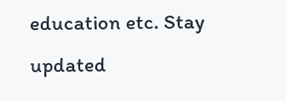education etc. Stay updated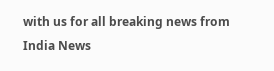with us for all breaking news from India News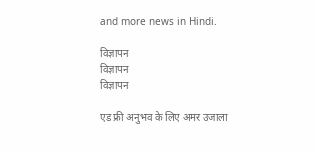and more news in Hindi.

विज्ञापन
विज्ञापन
विज्ञापन

एड फ्री अनुभव के लिए अमर उजाला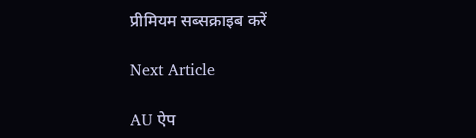प्रीमियम सब्सक्राइब करें

Next Article

AU ऐप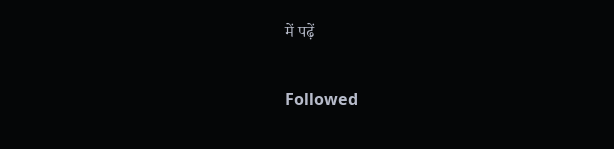में पढ़ें

Followed